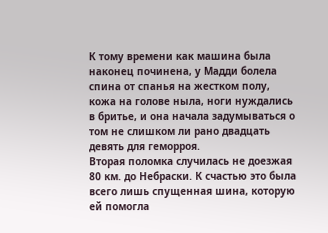К тому времени как машина была наконец починена, у Мадди болела спина от спанья на жестком полу, кожа на голове ныла, ноги нуждались в бритье, и она начала задумываться о том не слишком ли рано двадцать девять для геморроя.
Вторая поломка случилась не доезжая 80 км. до Небраски. К счастью это была всего лишь спущенная шина, которую ей помогла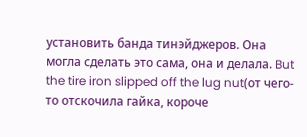установить банда тинэйджеров. Она могла сделать это сама, она и делала. But the tire iron slipped off the lug nut(от чего-то отскочила гайка, короче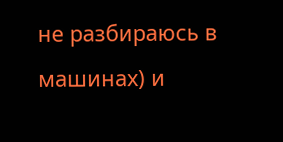не разбираюсь в машинах) и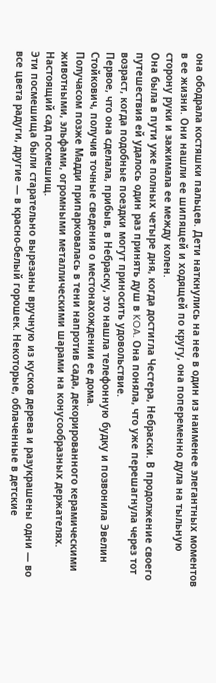она ободрала костяшки пальцев. Дети наткнулись на нее в один из наименее элегантных моментов в ее жизни. Они нашли ее шипящей и ходящей по кругу, она попеременно дула на тыльную сторону руки и зажимала ее между колен.
Она была в пути уже полных четыре дня, когда достигла Честера, Небраски. В продолжение своего путешествия ей удалось один раз принять душ в KOA. Она поняла, что уже перешагнула через тот возраст, когда подобные поездки могут приносить удовольствие.
Первое, что она сделала, прибыв, в Небраску, это нашла телефонную будку и позвонила Эвелин Стойкович, получив точные сведения о местонахождении ее дома.
Получасом позже Мадди припарковалась в тени напротив сада, декорированного керамическими животными, эльфами, огромными металлическими шарами на конусообразных держателях. Настоящий сад посмешищ.
Эти посмешища были старательно вырезаны вручную из кусков дерева и разукрашены одни — во все цвета радуги, другие — в красно-белый горошек. Некоторые, облаченные в детские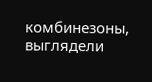комбинезоны, выглядели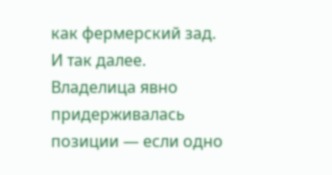как фермерский зад.
И так далее.
Владелица явно придерживалась позиции — если одно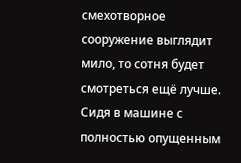смехотворное сооружение выглядит мило, то сотня будет смотреться ещё лучше.
Сидя в машине с полностью опущенным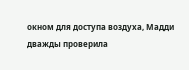окном для доступа воздуха, Мадди дважды проверила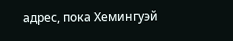адрес, пока Хемингуэй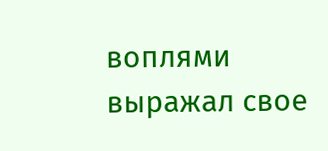воплями выражал свое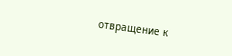отвращение к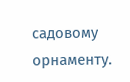садовому орнаменту.